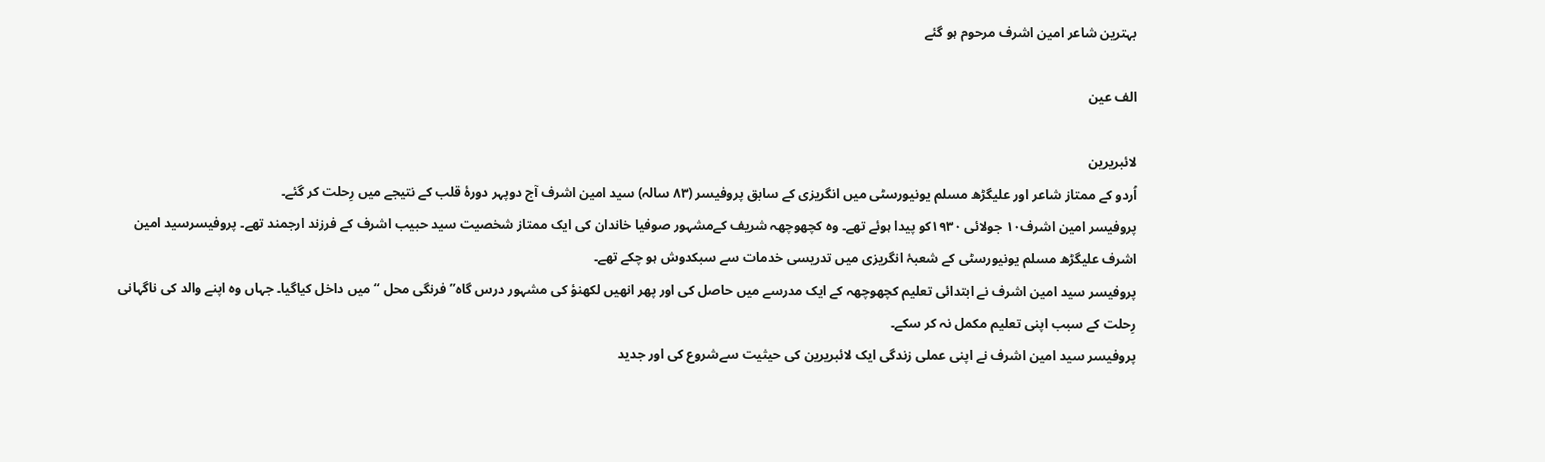بہترین شاعر امین اشرف مرحوم ہو گئے

الف عین

لائبریرین
اُردو کے ممتاز شاعر اور علیگڑھ مسلم یونیورسٹی میں انگریزی کے سابق پروفیسر (۸۳ سالہ) سید امین اشرف آج دوپہر دورۂ قلب کے نتیجے میں رِحلت کر گئے۔
پروفیسر امین اشرف۱۰ جولائی ۱۹۳۰کو پیدا ہوئے تھے۔ وہ کچھوچھہ شریف کےمشہور صوفیا خاندان کی ایک ممتاز شخصیت سید حبیب اشرف کے فرزند ارجمند تھے۔ پروفیسرسید امین اشرف علیگڑھ مسلم یونیورسٹی کے شعبۂ انگریزی میں تدریسی خدمات سے سبکدوش ہو چکے تھے۔
پروفیسر سید امین اشرف نے ابتدائی تعلیم کچھوچھہ کے ایک مدرسے میں حاصل کی اور پھر انھیں لکھنؤ کی مشہور درس گاہ’’ فرنگی محل ‘‘ میں داخل کیاگیا۔ جہاں وہ اپنے والد کی ناگہانی رِحلت کے سبب اپنی تعلیم مکمل نہ کر سکے۔
پروفیسر سید امین اشرف نے اپنی عملی زندگی ایک لائبریرین کی حیثیت سےشروع کی اور جدید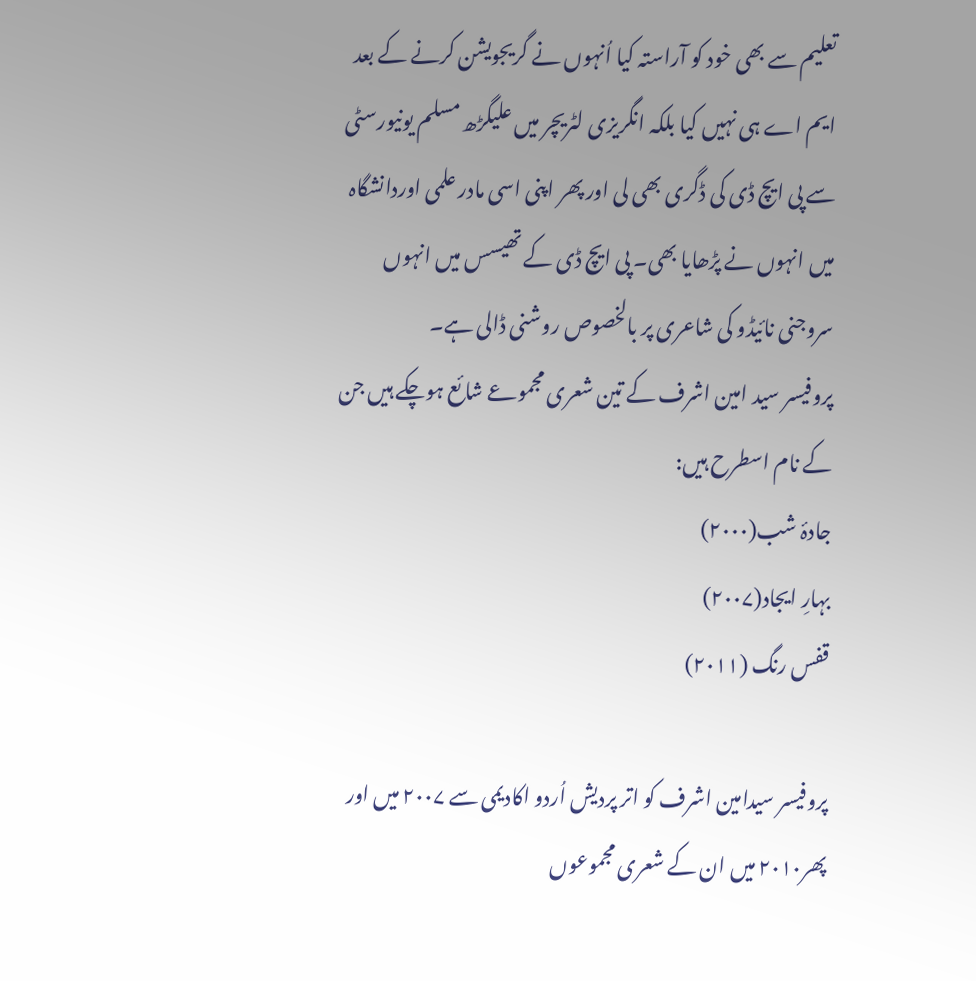تعلیم سے بھی خود کو آراستہ کیا اُنہوں نے گریجویشن کرنے کے بعد ایم اے ہی نہیں کیا بلکہ انگریزی لٹریچر میں علیگڑھ مسلم یونیورسٹی سے پی ایچ ڈی کی ڈگری بھی لی اور پھر اپنی اسی مادر علمی اوردانشگاہ میں انہوں نے پڑھایا بھی۔ پی ایچ ڈی کے تھیسس میں انہوں سروجنی نائیڈو کی شاعری پر بالخصوص روشنی ڈالی ہے۔
پروفیسر سید امین اشرف کے تین شعری مجموعے شائع ہوچکے ہیں جن کے نام اسطرح ہیں:
جادۂ شب(۲۰۰۰)
بہارِ ایجاد(۲۰۰۷)
قفس رنگ (۲۰۱۱)

پروفیسر سیدامین اشرف کو اتر پردیش اُردو اکادیمی سے ۲۰۰۷ میں اور پھر۲۰۱۰ میں ان کے شعری مجموعوں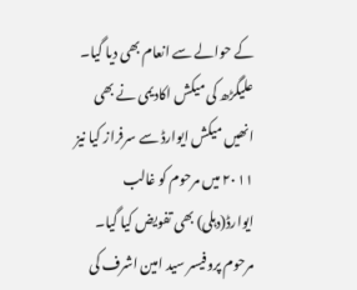کے حوالے سے انعام بھی دیا گیا۔ علیگڑھ کی میکش اکادیمی نے بھی انھیں میکش ایوارڈ سے سرفراز کیا نیز ۲۰۱۱ میں مرحوم کو غالب ایوارڈ(دہلی) بھی تفویض کیا گیا۔
مرحوم پروفیسر سید امین اشرف کی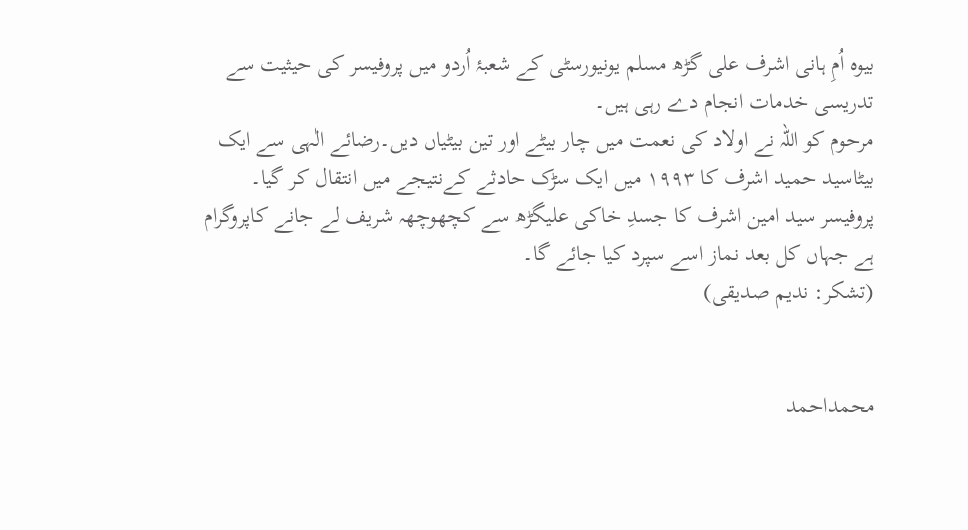بیوہ اُمِ ہانی اشرف علی گڑھ مسلم یونیورسٹی کے شعبۂ اُردو میں پروفیسر کی حیثیت سے تدریسی خدمات انجام دے رہی ہیں۔
مرحوم کو اللہ نے اولاد کی نعمت میں چار بیٹے اور تین بیٹیاں دیں۔رضائے الٰہی سے ایک بیٹاسید حمید اشرف کا ۱۹۹۳ میں ایک سڑک حادثے کےنتیجے میں انتقال کر گیا۔
پروفیسر سید امین اشرف کا جسدِ خاکی علیگڑھ سے کچھوچھہ شریف لے جانے کاپروگرام ہے جہاں کل بعد نماز اسے سپرد کیا جائے گا۔
(تشکر: ندیم صدیقی)


محمداحمد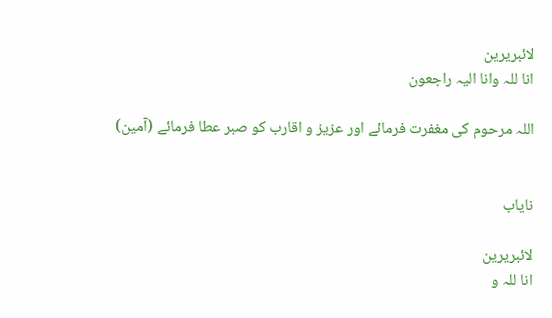لائبریرین
انا للہ وانا الیہ راجعون

اللہ مرحوم کی مغفرت فرمائے اور عزیز و اقارب کو صبر عطا فرمائے (آمین)


نایاب

لائبریرین
انا للہ و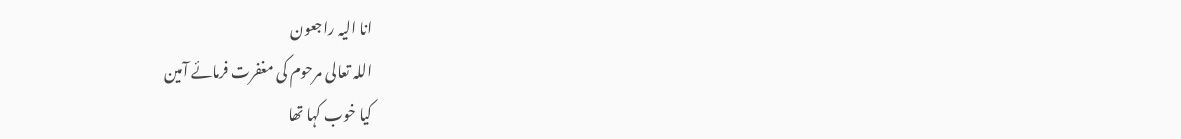انا الیہ راجعون
اللہ تعالی مرحوم کی مغفرت فرمائے آمین
کیا خوب کہا تھا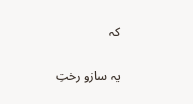کہ

یہ سازو رختِ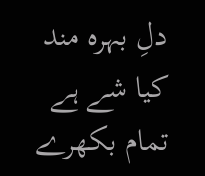دلِ بہرہ مند کیا شے ہے
تمام بکھرے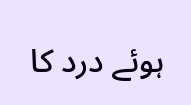ہوئے درد کا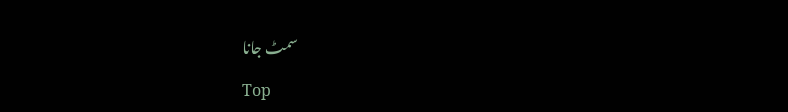سمٹ جانا

Top